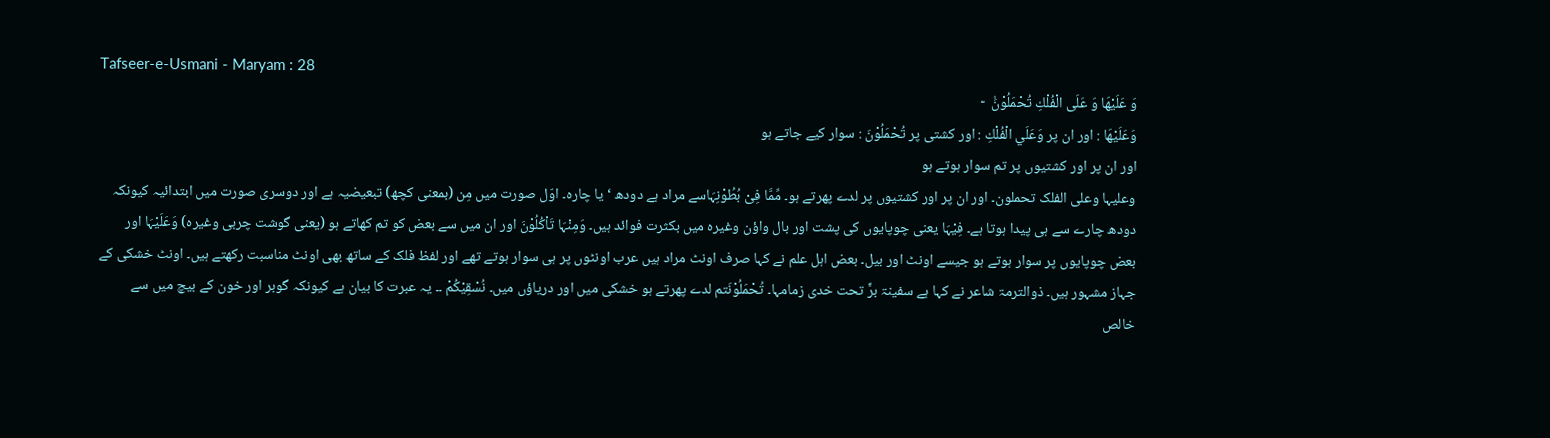Tafseer-e-Usmani - Maryam : 28
وَ عَلَیْهَا وَ عَلَى الْفُلْكِ تُحْمَلُوْنَ۠   ۧ
وَعَلَيْهَا : اور ان پر وَعَلَي الْفُلْكِ : اور کشتی پر تُحْمَلُوْنَ : سوار کیے جاتے ہو
اور ان پر اور کشتیوں پر تم سوار ہوتے ہو
وعلیہا وعلی الفلک تحملون۔ اور ان پر اور کشتیوں پر لدے پھرتے ہو۔ مِّمَّا فِیْ بُطُوْنِہَاسے مراد ہے دودھ ‘ یا چارہ۔ اوّل صورت میں مِن (بمعنی کچھ) تبعیضیہ ہے اور دوسری صورت میں ابتدائیہ کیونکہ دودھ چارے سے ہی پیدا ہوتا ہے۔ فِیْہَا یعنی چوپایوں کی پشت اور بال واؤن وغیرہ میں بکثرت فوائد ہیں۔ وَمِنْہَا تَاْکُلُوْنَ اور ان میں سے بعض کو تم کھاتے ہو (یعنی گوشت چربی وغیرہ) وَعَلَیْہَا اور بعض چوپایوں پر سوار ہوتے ہو جیسے اونٹ اور بیل۔ بعض اہل علم نے کہا صرف اونٹ مراد ہیں عرب اونٹوں پر ہی سوار ہوتے تھے اور لفظ فلک کے ساتھ بھی اونٹ مناسبت رکھتے ہیں۔ اونٹ خشکی کے جہاز مشہور ہیں۔ ذوالترمۃ شاعر نے کہا ہے سفینۃ برٍّ تحت خدی زمامہا۔ تُحْمَلُوْنَتم لدے پھرتے ہو خشکی میں اور دریاؤں میں۔ نُسْقِیْکُمْ ۔۔ یہ عبرت کا بیان ہے کیونکہ گوبر اور خون کے بیچ میں سے خالص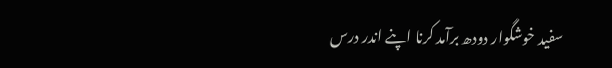سفید خوشگوار دودھ برآمد کرنا اپنے اندر درس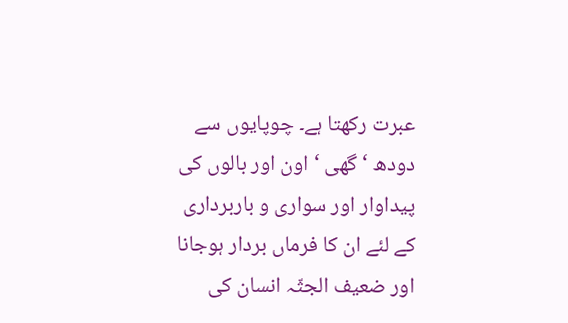عبرت رکھتا ہے۔ چوپایوں سے دودھ ‘ گھی ‘ اون اور بالوں کی پیداوار اور سواری و باربرداری کے لئے ان کا فرماں بردار ہوجانا اور ضعیف الجثّہ انسان کی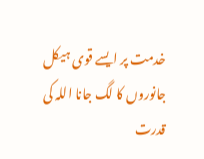خدمت پر ایسے قوی ہیکل جانوروں کا لگ جانا اللہ کی قدرت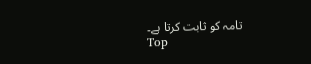تامہ کو ثابت کرتا ہے۔
Top